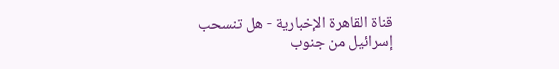قناة القاهرة الإخبارية - هل تنسحب إسرائيل من جنوب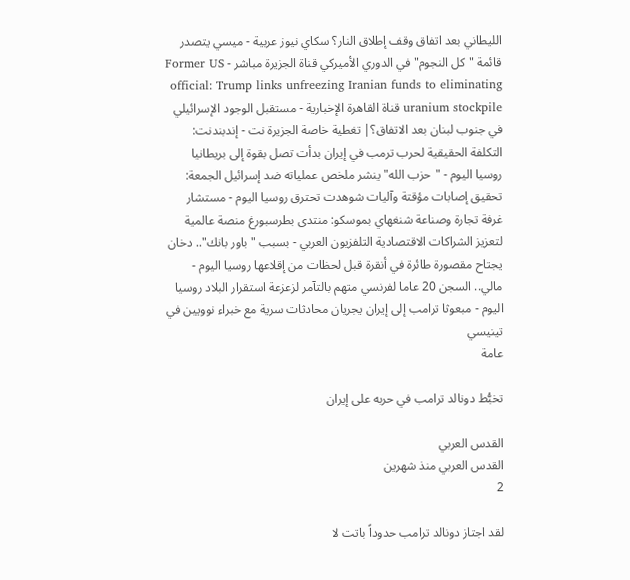الليطاني بعد اتفاق وقف إطلاق النار؟ سكاي نيوز عربية - ميسي يتصدر قائمة "كل النجوم" في الدوري الأميركي قناة الجزيرة مباشر - Former US official: Trump links unfreezing Iranian funds to eliminating uranium stockpile قناة القاهرة الإخبارية - مستقبل الوجود الإسرائيلي في جنوب لبنان بعد الاتفاق؟| تغطية خاصة الجزيرة نت - إندبندنت: التكلفة الحقيقية لحرب ترمب في إيران بدأت تصل بقوة إلى بريطانيا روسيا اليوم - "حزب الله" ينشر ملخص عملياته ضد إسرائيل الجمعة: تحقيق إصابات مؤقتة وآليات شوهدت تحترق روسيا اليوم - مستشار غرفة تجارة وصناعة شنغهاي بموسكو: منتدى بطرسبورغ منصة عالمية لتعزيز الشراكات الاقتصادية التلفزيون العربي - بسبب "باور بانك".. دخان يجتاح مقصورة طائرة في أنقرة قبل لحظات من إقلاعها روسيا اليوم - مالي.. السجن 20 عاما لفرنسي متهم بالتآمر لزعزعة استقرار البلاد روسيا اليوم - مبعوثا ترامب إلى إيران يجريان محادثات سرية مع خبراء نوويين في تينيسي
عامة

تخبُّط دونالد ترامب في حربه على إيران

القدس العربي
القدس العربي منذ شهرين
2

لقد اجتاز دونالد ترامب حدوداً باتت لا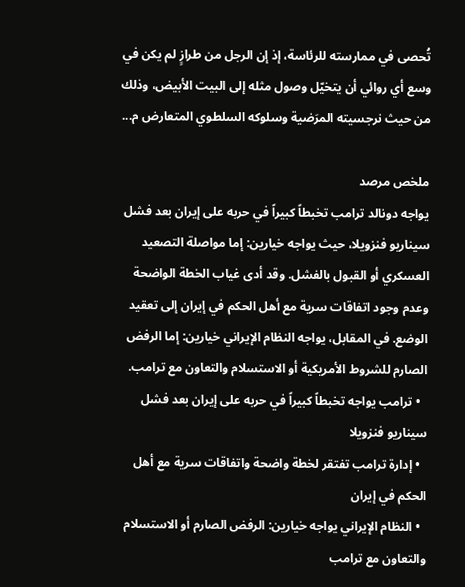تُحصى في ممارسته للرئاسة، إذ إن الرجل من طرازٍ لم يكن في وسع أي روائي أن يتخيّل وصول مثله إلى البيت الأبيض، وذلك من حيث نرجسيته المرَضية وسلوكه السلطوي المتعارض م...

ملخص مرصد
يواجه دونالد ترامب تخبطاً كبيراً في حربه على إيران بعد فشل سيناريو فنزويلا، حيث يواجه خيارين: إما مواصلة التصعيد العسكري أو القبول بالفشل. وقد أدى غياب الخطة الواضحة وعدم وجود اتفاقات سرية مع أهل الحكم في إيران إلى تعقيد الوضع. في المقابل، يواجه النظام الإيراني خيارين: إما الرفض الصارم للشروط الأمريكية أو الاستسلام والتعاون مع ترامب.
  • ترامب يواجه تخبطاً كبيراً في حربه على إيران بعد فشل سيناريو فنزويلا
  • إدارة ترامب تفتقر لخطة واضحة واتفاقات سرية مع أهل الحكم في إيران
  • النظام الإيراني يواجه خيارين: الرفض الصارم أو الاستسلام والتعاون مع ترامب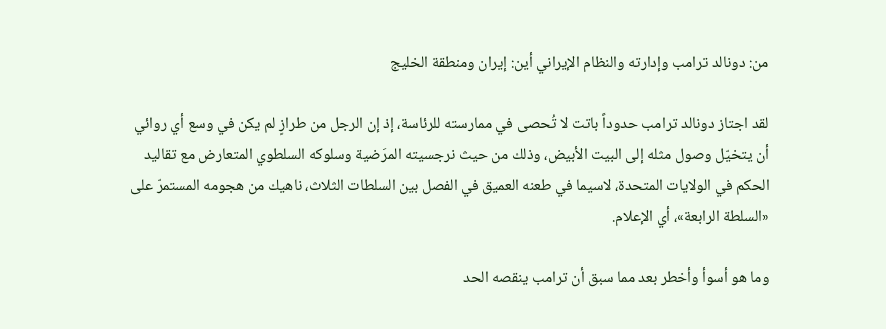من: دونالد ترامب وإدارته والنظام الإيراني أين: إيران ومنطقة الخليج

لقد اجتاز دونالد ترامب حدوداً باتت لا تُحصى في ممارسته للرئاسة، إذ إن الرجل من طرازٍ لم يكن في وسع أي روائي أن يتخيّل وصول مثله إلى البيت الأبيض، وذلك من حيث نرجسيته المرَضية وسلوكه السلطوي المتعارض مع تقاليد الحكم في الولايات المتحدة، لاسيما في طعنه العميق في الفصل بين السلطات الثلاث، ناهيك من هجومه المستمرّ على «السلطة الرابعة»، أي الإعلام.

وما هو أسوأ وأخطر بعد مما سبق أن ترامب ينقصه الحد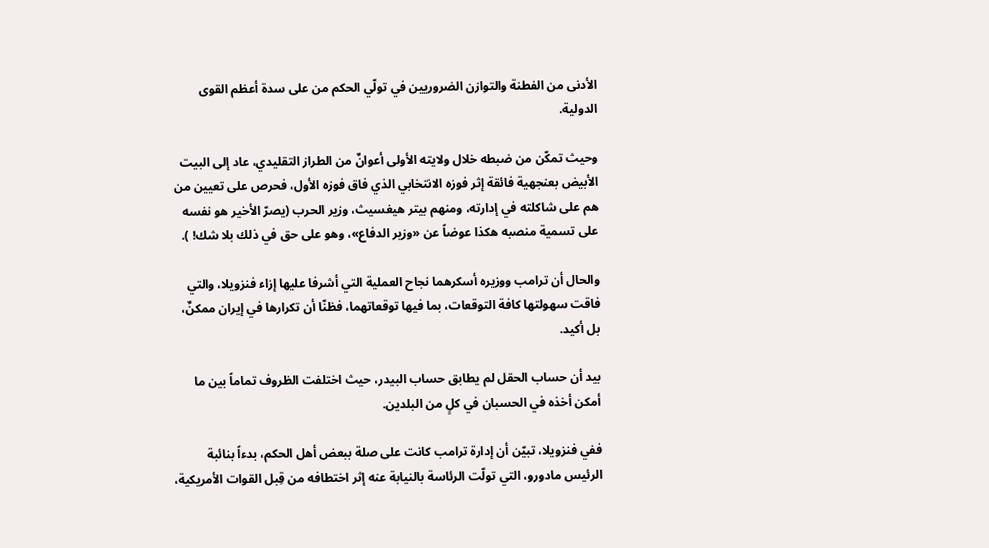الأدنى من الفطنة والتوازن الضروريين في تولّي الحكم من على سدة أعظم القوى الدولية.

وحيث تمكّن من ضبطه خلال ولايته الأولى أعوانٌ من الطراز التقليدي، عاد إلى البيت الأبيض بعنجهية فائقة إثر فوزه الانتخابي الذي فاق فوزه الأول، فحرص على تعيين من هم على شاكلته في إدارته، ومنهم بيتر هيغسيث، وزير الحرب (يصرّ الأخير هو نفسه على تسمية منصبه هكذا عوضاً عن «وزير الدفاع»، وهو على حق في ذلك بلا شك! ).

والحال أن ترامب ووزيره أسكرهما نجاح العملية التي أشرفا عليها إزاء فنزويلا، والتي فاقت سهولتها كافة التوقعات، بما فيها توقعاتهما، فظنّا أن تكرارها في إيران ممكنٌ، بل أكيد.

بيد أن حساب الحقل لم يطابق حساب البيدر، حيث اختلفت الظروف تماماً بين ما أمكن أخذه في الحسبان في كلٍ من البلدين.

ففي فنزويلا، تبيّن أن إدارة ترامب كانت على صلة ببعض أهل الحكم، بدءاً بنائبة الرئيس مادورو، التي تولّت الرئاسة بالنيابة عنه إثر اختطافه من قِبل القوات الأمريكية،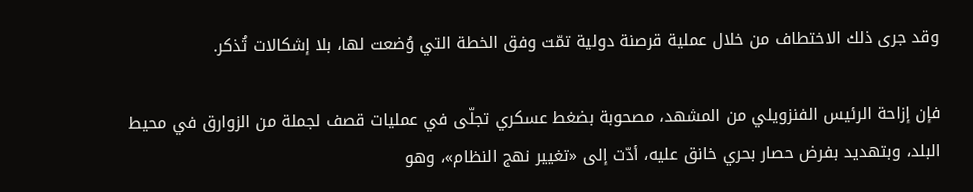وقد جرى ذلك الاختطاف من خلال عملية قرصنة دولية تمّت وفق الخطة التي وُضعت لها، بلا إشكالات تُذكر.

فإن إزاحة الرئيس الفنزويلي من المشهد، مصحوبة بضغط عسكري تجلّى في عمليات قصف لجملة من الزوارق في محيط البلد، وبتهديد بفرض حصار بحري خانق عليه، أدّت إلى «تغيير نهج النظام»، وهو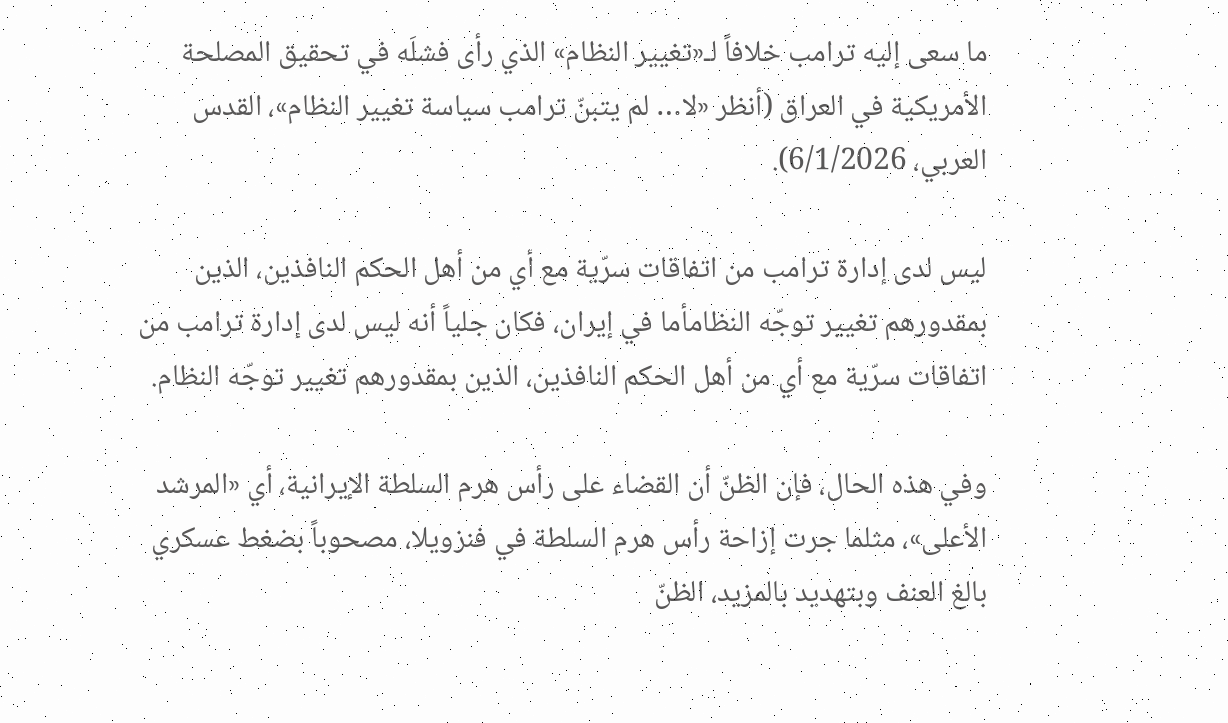ما سعى إليه ترامب خلافاً لـ«تغيير النظام» الذي رأى فشلَه في تحقيق المصلحة الأمريكية في العراق (أنظر «لا… لم يتبنّ ترامب سياسة تغيير النظام»، القدس العربي، 6/1/2026).

ليس لدى إدارة ترامب من اتفاقات سرّية مع أي من أهل الحكم النافذين، الذين بمقدورهم تغيير توجّه النظامأما في إيران، فكان جلياً أنه ليس لدى إدارة ترامب من اتفاقات سرّية مع أي من أهل الحكم النافذين، الذين بمقدورهم تغيير توجّه النظام.

وفي هذه الحال، فإن الظنّ أن القضاء على رأس هرم السلطة الإيرانية، أي «المرشد الأعلى»، مثلما جرت إزاحة رأس هرم السلطة في فنزويلا، مصحوباً بضغط عسكري بالغ العنف وبتهديد بالمزيد، الظنّ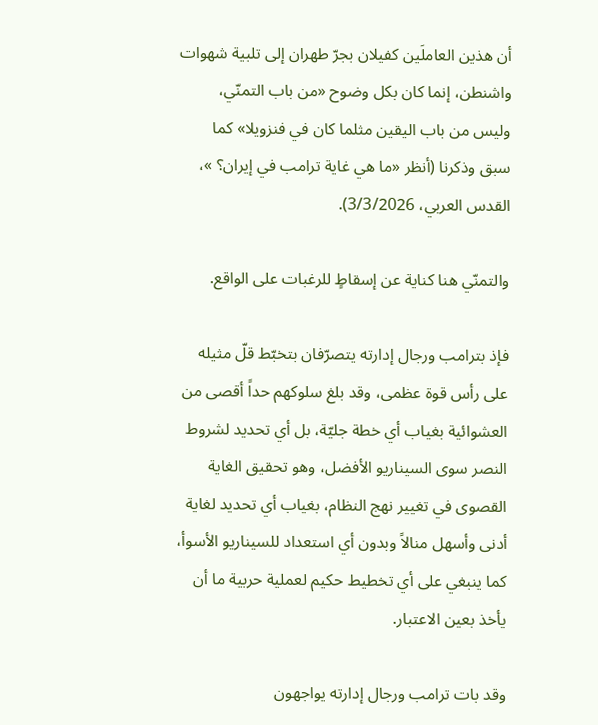أن هذين العاملَين كفيلان بجرّ طهران إلى تلبية شهوات واشنطن، إنما كان بكل وضوح «من باب التمنّي، وليس من باب اليقين مثلما كان في فنزويلا» كما سبق وذكرنا (أنظر «ما هي غاية ترامب في إيران؟ »، القدس العربي، 3/3/2026).

والتمنّي هنا كناية عن إسقاطٍ للرغبات على الواقع.

فإذ بترامب ورجال إدارته يتصرّفان بتخبّط قلّ مثيله على رأس قوة عظمى، وقد بلغ سلوكهم حداً أقصى من العشوائية بغياب أي خطة جليّة، بل أي تحديد لشروط النصر سوى السيناريو الأفضل، وهو تحقيق الغاية القصوى في تغيير نهج النظام، بغياب أي تحديد لغاية أدنى وأسهل منالاً وبدون أي استعداد للسيناريو الأسوأ، كما ينبغي على أي تخطيط حكيم لعملية حربية ما أن يأخذ بعين الاعتبار.

وقد بات ترامب ورجال إدارته يواجهون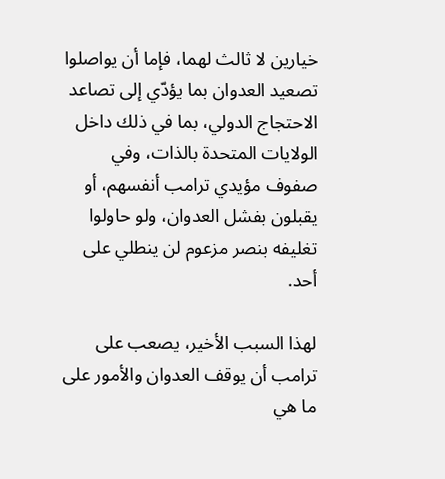خيارين لا ثالث لهما، فإما أن يواصلوا تصعيد العدوان بما يؤدّي إلى تصاعد الاحتجاج الدولي، بما في ذلك داخل الولايات المتحدة بالذات، وفي صفوف مؤيدي ترامب أنفسهم، أو يقبلون بفشل العدوان، ولو حاولوا تغليفه بنصر مزعوم لن ينطلي على أحد.

لهذا السبب الأخير، يصعب على ترامب أن يوقف العدوان والأمور على ما هي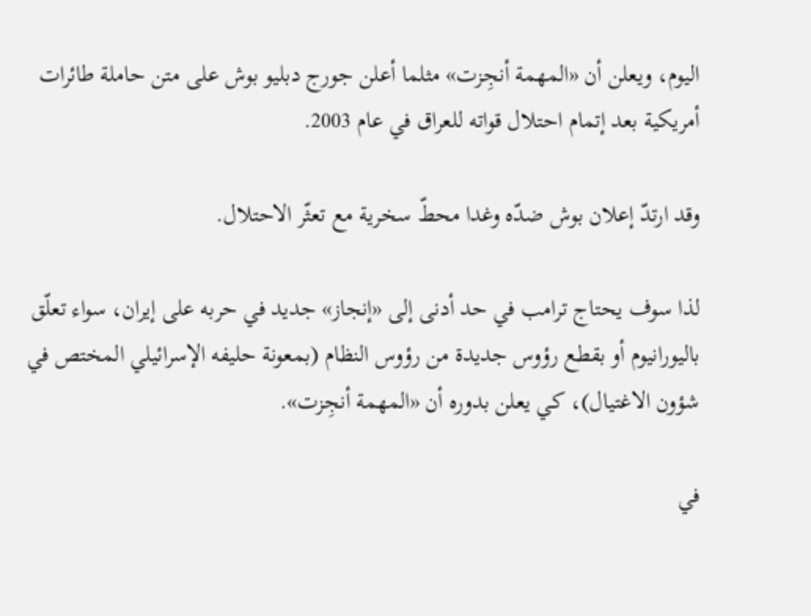اليوم، ويعلن أن «المهمة أنجِزت» مثلما أعلن جورج دبليو بوش على متن حاملة طائرات أمريكية بعد إتمام احتلال قواته للعراق في عام 2003.

وقد ارتدّ إعلان بوش ضدّه وغدا محطّ سخرية مع تعثّر الاحتلال.

لذا سوف يحتاج ترامب في حد أدنى إلى «إنجاز» جديد في حربه على إيران، سواء تعلّق باليورانيوم أو بقطع رؤوس جديدة من رؤوس النظام (بمعونة حليفه الإسرائيلي المختص في شؤون الاغتيال)، كي يعلن بدوره أن «المهمة أنجِزت».

في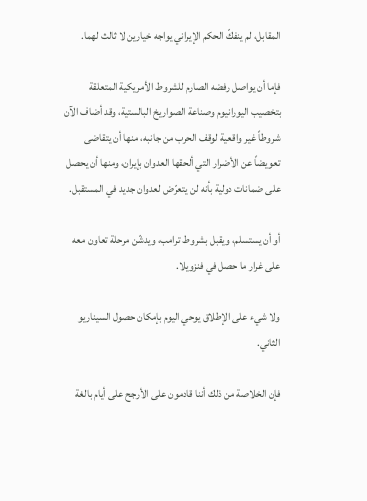المقابل، لم ينفكّ الحكم الإيراني يواجه خيارين لا ثالث لهما.

فإما أن يواصل رفضه الصارم للشروط الأمريكية المتعلقة بتخصيب اليورانيوم وصناعة الصواريخ البالستية، وقد أضاف الآن شروطاً غير واقعية لوقف الحرب من جانبه، منها أن يتقاضى تعويضاً عن الأضرار التي ألحقها العدوان بإيران، ومنها أن يحصل على ضمانات دولية بأنه لن يتعرّض لعدوان جديد في المستقبل.

أو أن يستسلم، ويقبل بشروط ترامب، ويدشّن مرحلة تعاون معه على غرار ما حصل في فنزويلا.

ولا شيء على الإطلاق يوحي اليوم بإمكان حصول السيناريو الثاني.

فإن الخلاصة من ذلك أننا قادمون على الأرجح على أيام بالغة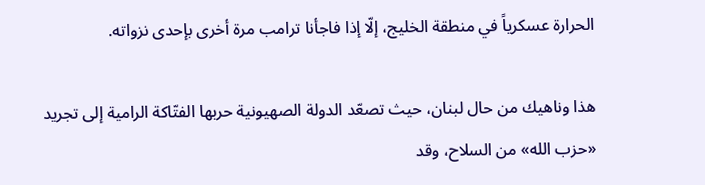الحرارة عسكرياً في منطقة الخليج، إلّا إذا فاجأنا ترامب مرة أخرى بإحدى نزواته.

هذا وناهيك من حال لبنان، حيث تصعّد الدولة الصهيونية حربها الفتّاكة الرامية إلى تجريد «حزب الله» من السلاح، وقد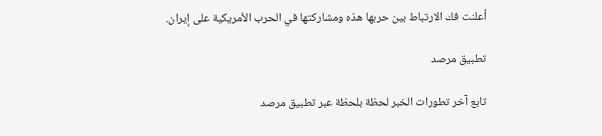أعلنت فك الارتباط بين حربها هذه ومشاركتها في الحرب الأمريكية على إيران.

تطبيق مرصد

تابع آخر تطورات الخبر لحظة بلحظة عبر تطبيق مرصد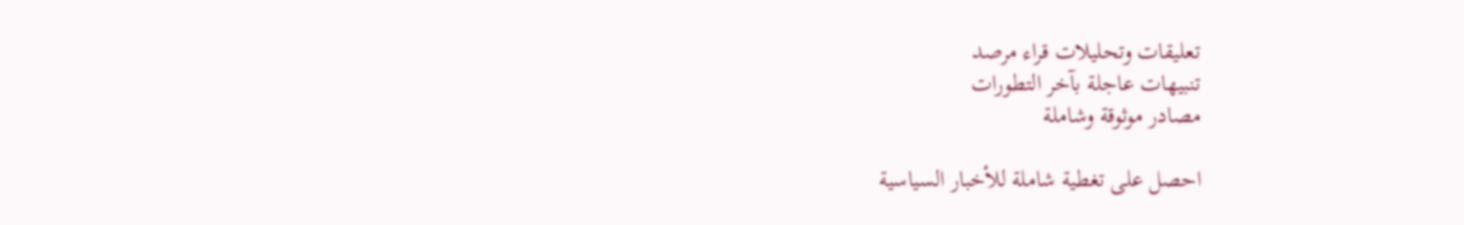تعليقات وتحليلات قراء مرصد
تنبيهات عاجلة بآخر التطورات
مصادر موثوقة وشاملة

احصل على تغطية شاملة للأخبار السياسية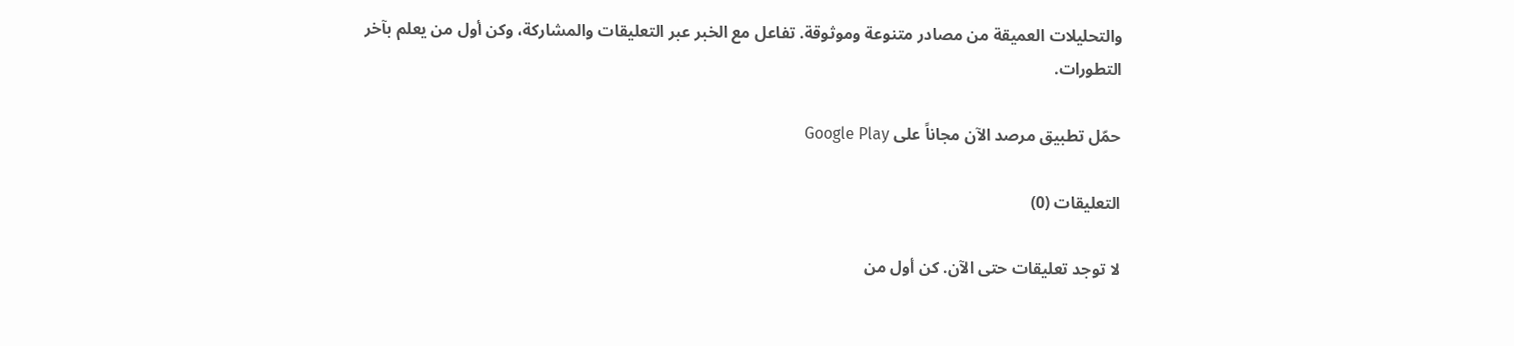والتحليلات العميقة من مصادر متنوعة وموثوقة. تفاعل مع الخبر عبر التعليقات والمشاركة، وكن أول من يعلم بآخر التطورات.

حمّل تطبيق مرصد الآن مجاناً على Google Play

التعليقات (0)

لا توجد تعليقات حتى الآن. كن أول من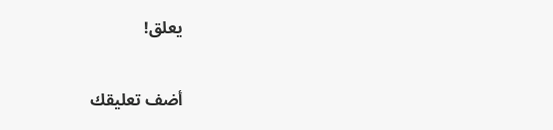يعلق!

أضف تعليقك